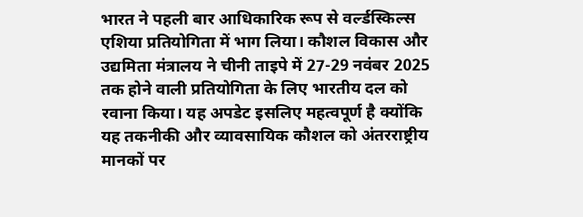भारत ने पहली बार आधिकारिक रूप से वर्ल्डस्किल्स एशिया प्रतियोगिता में भाग लिया। कौशल विकास और उद्यमिता मंत्रालय ने चीनी ताइपे में 27-29 नवंबर 2025 तक होने वाली प्रतियोगिता के लिए भारतीय दल को रवाना किया। यह अपडेट इसलिए महत्वपूर्ण है क्योंकि यह तकनीकी और व्यावसायिक कौशल को अंतरराष्ट्रीय मानकों पर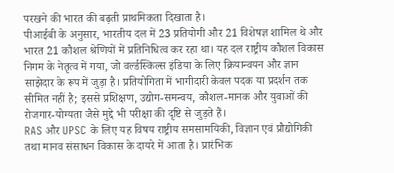परखने की भारत की बढ़ती प्राथमिकता दिखाता है।
पीआईबी के अनुसार, भारतीय दल में 23 प्रतियोगी और 21 विशेषज्ञ शामिल थे और भारत 21 कौशल श्रेणियों में प्रतिनिधित्व कर रहा था। यह दल राष्ट्रीय कौशल विकास निगम के नेतृत्व में गया, जो वर्ल्डस्किल्स इंडिया के लिए क्रियान्वयन और ज्ञान साझेदार के रूप में जुड़ा है। प्रतियोगिता में भागीदारी केवल पदक या प्रदर्शन तक सीमित नहीं है; इससे प्रशिक्षण, उद्योग-समन्वय, कौशल-मानक और युवाओं की रोजगार-योग्यता जैसे मुद्दे भी परीक्षा की दृष्टि से जुड़ते हैं।
RAS और UPSC के लिए यह विषय राष्ट्रीय समसामयिकी, विज्ञान एवं प्रौद्योगिकी तथा मानव संसाधन विकास के दायरे में आता है। प्रारंभिक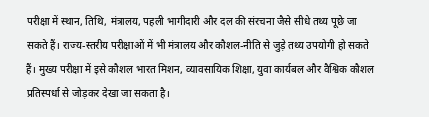परीक्षा में स्थान, तिथि, मंत्रालय, पहली भागीदारी और दल की संरचना जैसे सीधे तथ्य पूछे जा सकते हैं। राज्य-स्तरीय परीक्षाओं में भी मंत्रालय और कौशल-नीति से जुड़े तथ्य उपयोगी हो सकते हैं। मुख्य परीक्षा में इसे कौशल भारत मिशन, व्यावसायिक शिक्षा, युवा कार्यबल और वैश्विक कौशल प्रतिस्पर्धा से जोड़कर देखा जा सकता है।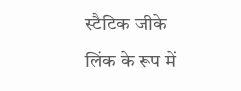स्टैटिक जीके लिंक के रूप में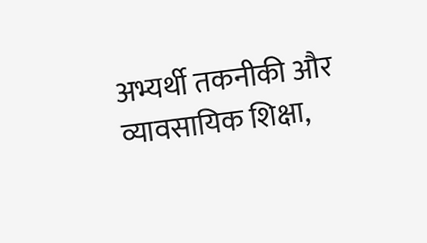अभ्यर्थी तकनीकी और व्यावसायिक शिक्षा,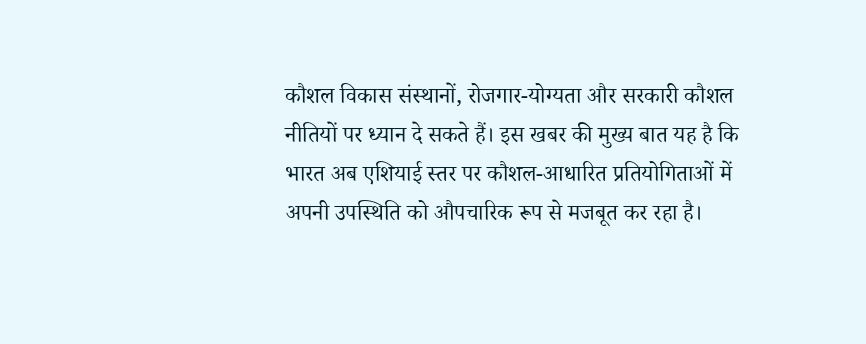कौशल विकास संस्थानों, रोजगार-योग्यता और सरकारी कौशल नीतियों पर ध्यान दे सकते हैं। इस खबर की मुख्य बात यह है कि भारत अब एशियाई स्तर पर कौशल-आधारित प्रतियोगिताओं में अपनी उपस्थिति को औपचारिक रूप से मजबूत कर रहा है।